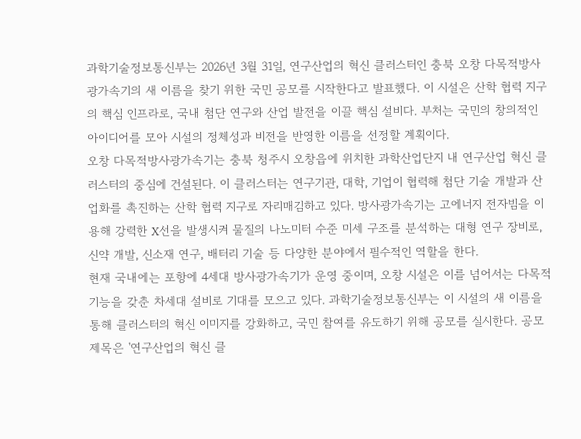과학기술정보통신부는 2026년 3월 31일, 연구산업의 혁신 클러스터인 충북 오창 다목적방사광가속기의 새 이름을 찾기 위한 국민 공모를 시작한다고 발표했다. 이 시설은 산학 협력 지구의 핵심 인프라로, 국내 첨단 연구와 산업 발전을 이끌 핵심 설비다. 부처는 국민의 창의적인 아이디어를 모아 시설의 정체성과 비전을 반영한 이름을 선정할 계획이다.
오창 다목적방사광가속기는 충북 청주시 오창읍에 위치한 과학산업단지 내 연구산업 혁신 클러스터의 중심에 건설된다. 이 클러스터는 연구기관, 대학, 기업이 협력해 첨단 기술 개발과 산업화를 촉진하는 산학 협력 지구로 자리매김하고 있다. 방사광가속기는 고에너지 전자빔을 이용해 강력한 X선을 발생시켜 물질의 나노미터 수준 미세 구조를 분석하는 대형 연구 장비로, 신약 개발, 신소재 연구, 배터리 기술 등 다양한 분야에서 필수적인 역할을 한다.
현재 국내에는 포항에 4세대 방사광가속기가 운영 중이며, 오창 시설은 이를 넘어서는 다목적 기능을 갖춘 차세대 설비로 기대를 모으고 있다. 과학기술정보통신부는 이 시설의 새 이름을 통해 클러스터의 혁신 이미지를 강화하고, 국민 참여를 유도하기 위해 공모를 실시한다. 공모 제목은 '연구산업의 혁신 클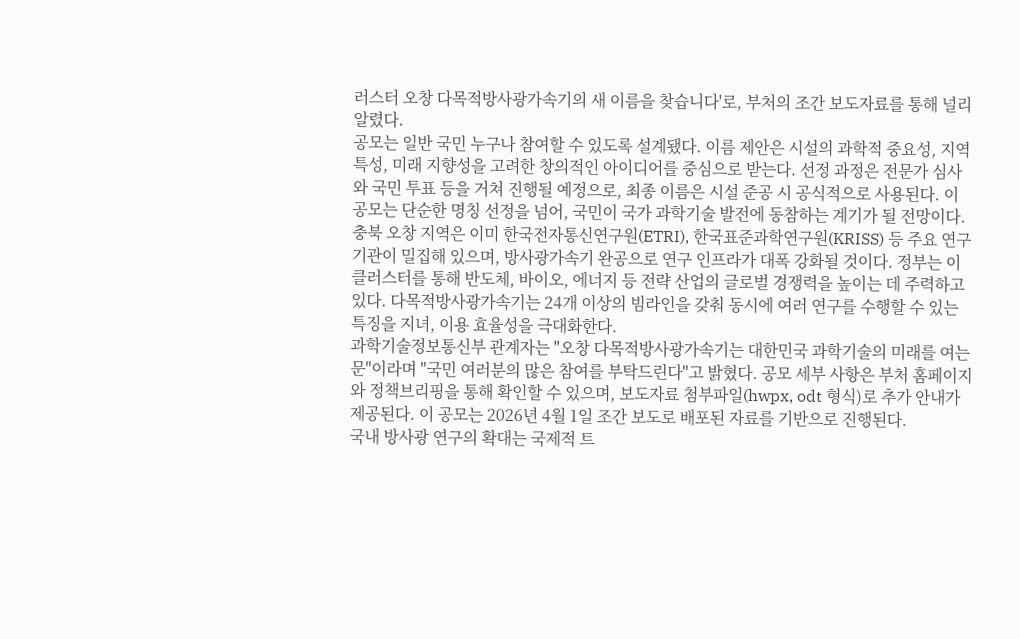러스터 오창 다목적방사광가속기의 새 이름을 찾습니다'로, 부처의 조간 보도자료를 통해 널리 알렸다.
공모는 일반 국민 누구나 참여할 수 있도록 설계됐다. 이름 제안은 시설의 과학적 중요성, 지역 특성, 미래 지향성을 고려한 창의적인 아이디어를 중심으로 받는다. 선정 과정은 전문가 심사와 국민 투표 등을 거쳐 진행될 예정으로, 최종 이름은 시설 준공 시 공식적으로 사용된다. 이 공모는 단순한 명칭 선정을 넘어, 국민이 국가 과학기술 발전에 동참하는 계기가 될 전망이다.
충북 오창 지역은 이미 한국전자통신연구원(ETRI), 한국표준과학연구원(KRISS) 등 주요 연구기관이 밀집해 있으며, 방사광가속기 완공으로 연구 인프라가 대폭 강화될 것이다. 정부는 이 클러스터를 통해 반도체, 바이오, 에너지 등 전략 산업의 글로벌 경쟁력을 높이는 데 주력하고 있다. 다목적방사광가속기는 24개 이상의 빔라인을 갖춰 동시에 여러 연구를 수행할 수 있는 특징을 지녀, 이용 효율성을 극대화한다.
과학기술정보통신부 관계자는 "오창 다목적방사광가속기는 대한민국 과학기술의 미래를 여는 문"이라며 "국민 여러분의 많은 참여를 부탁드린다"고 밝혔다. 공모 세부 사항은 부처 홈페이지와 정책브리핑을 통해 확인할 수 있으며, 보도자료 첨부파일(hwpx, odt 형식)로 추가 안내가 제공된다. 이 공모는 2026년 4월 1일 조간 보도로 배포된 자료를 기반으로 진행된다.
국내 방사광 연구의 확대는 국제적 트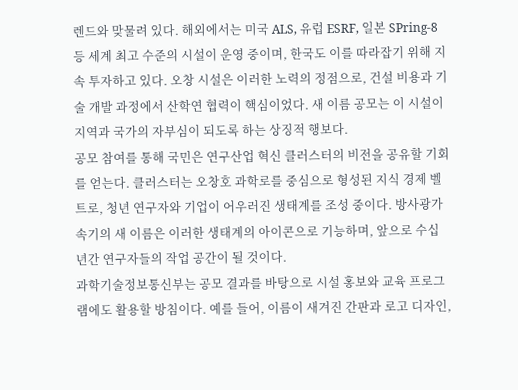렌드와 맞물려 있다. 해외에서는 미국 ALS, 유럽 ESRF, 일본 SPring-8 등 세계 최고 수준의 시설이 운영 중이며, 한국도 이를 따라잡기 위해 지속 투자하고 있다. 오창 시설은 이러한 노력의 정점으로, 건설 비용과 기술 개발 과정에서 산학연 협력이 핵심이었다. 새 이름 공모는 이 시설이 지역과 국가의 자부심이 되도록 하는 상징적 행보다.
공모 참여를 통해 국민은 연구산업 혁신 클러스터의 비전을 공유할 기회를 얻는다. 클러스터는 오창호 과학로를 중심으로 형성된 지식 경제 벨트로, 청년 연구자와 기업이 어우러진 생태계를 조성 중이다. 방사광가속기의 새 이름은 이러한 생태계의 아이콘으로 기능하며, 앞으로 수십 년간 연구자들의 작업 공간이 될 것이다.
과학기술정보통신부는 공모 결과를 바탕으로 시설 홍보와 교육 프로그램에도 활용할 방침이다. 예를 들어, 이름이 새겨진 간판과 로고 디자인,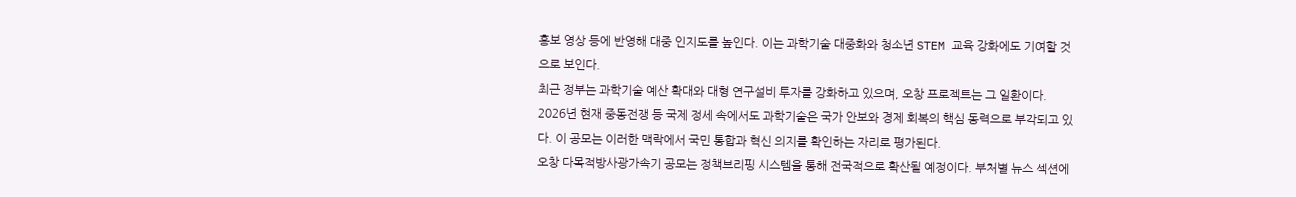홍보 영상 등에 반영해 대중 인지도를 높인다. 이는 과학기술 대중화와 청소년 STEM 교육 강화에도 기여할 것으로 보인다.
최근 정부는 과학기술 예산 확대와 대형 연구설비 투자를 강화하고 있으며, 오창 프로젝트는 그 일환이다. 2026년 현재 중동전쟁 등 국제 정세 속에서도 과학기술은 국가 안보와 경제 회복의 핵심 동력으로 부각되고 있다. 이 공모는 이러한 맥락에서 국민 통합과 혁신 의지를 확인하는 자리로 평가된다.
오창 다목적방사광가속기 공모는 정책브리핑 시스템을 통해 전국적으로 확산될 예정이다. 부처별 뉴스 섹션에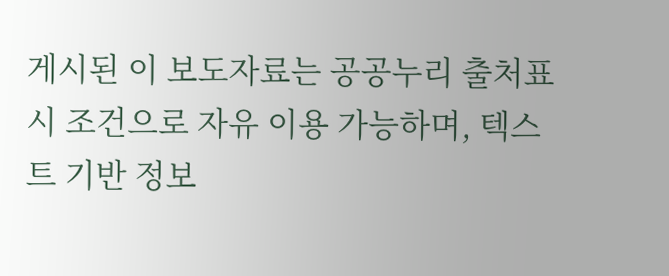게시된 이 보도자료는 공공누리 출처표시 조건으로 자유 이용 가능하며, 텍스트 기반 정보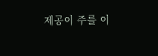제공이 주를 이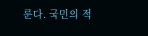룬다. 국민의 적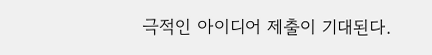극적인 아이디어 제출이 기대된다.